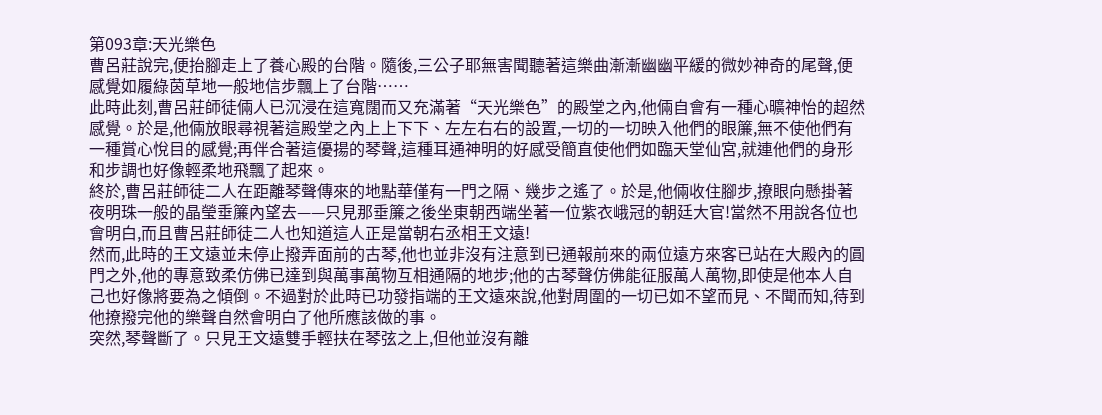第093章:天光樂色
曹呂莊說完,便抬腳走上了養心殿的台階。隨後,三公子耶無害聞聽著這樂曲漸漸幽幽平緩的微妙神奇的尾聲,便感覺如履綠茵草地一般地信步飄上了台階……
此時此刻,曹呂莊師徒倆人已沉浸在這寬闊而又充滿著“天光樂色”的殿堂之內,他倆自會有一種心曠神怡的超然感覺。於是,他倆放眼尋視著這殿堂之內上上下下、左左右右的設置,一切的一切映入他們的眼簾,無不使他們有一種賞心悅目的感覺;再伴合著這優揚的琴聲,這種耳通神明的好感受簡直使他們如臨天堂仙宮,就連他們的身形和步調也好像輕柔地飛飄了起來。
終於,曹呂莊師徒二人在距離琴聲傳來的地點華僅有一門之隔、幾步之遙了。於是,他倆收住腳步,撩眼向懸掛著夜明珠一般的晶瑩垂簾內望去——只見那垂簾之後坐東朝西端坐著一位紫衣峨冠的朝廷大官!當然不用說各位也會明白,而且曹呂莊師徒二人也知道這人正是當朝右丞相王文遠!
然而,此時的王文遠並未停止撥弄面前的古琴,他也並非沒有注意到已通報前來的兩位遠方來客已站在大殿內的圓門之外,他的專意致柔仿佛已達到與萬事萬物互相通隔的地步;他的古琴聲仿佛能征服萬人萬物,即使是他本人自己也好像將要為之傾倒。不過對於此時已功發指端的王文遠來說,他對周圍的一切已如不望而見、不聞而知,待到他撩撥完他的樂聲自然會明白了他所應該做的事。
突然,琴聲斷了。只見王文遠雙手輕扶在琴弦之上,但他並沒有離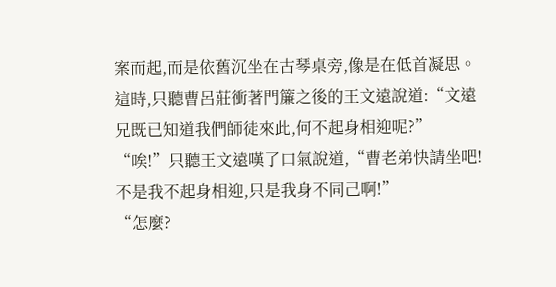案而起,而是依舊沉坐在古琴桌旁,像是在低首凝思。
這時,只聽曹呂莊衝著門簾之後的王文遠說道:“文遠兄既已知道我們師徒來此,何不起身相迎呢?”
“唉!”只聽王文遠嘆了口氣說道,“曹老弟快請坐吧!不是我不起身相迎,只是我身不同己啊!”
“怎麼?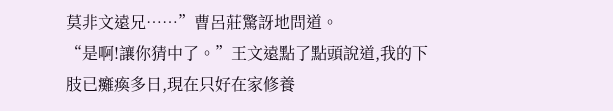莫非文遠兄……”曹呂莊驚訝地問道。
“是啊!讓你猜中了。”王文遠點了點頭說道,我的下肢已癱瘓多日,現在只好在家修養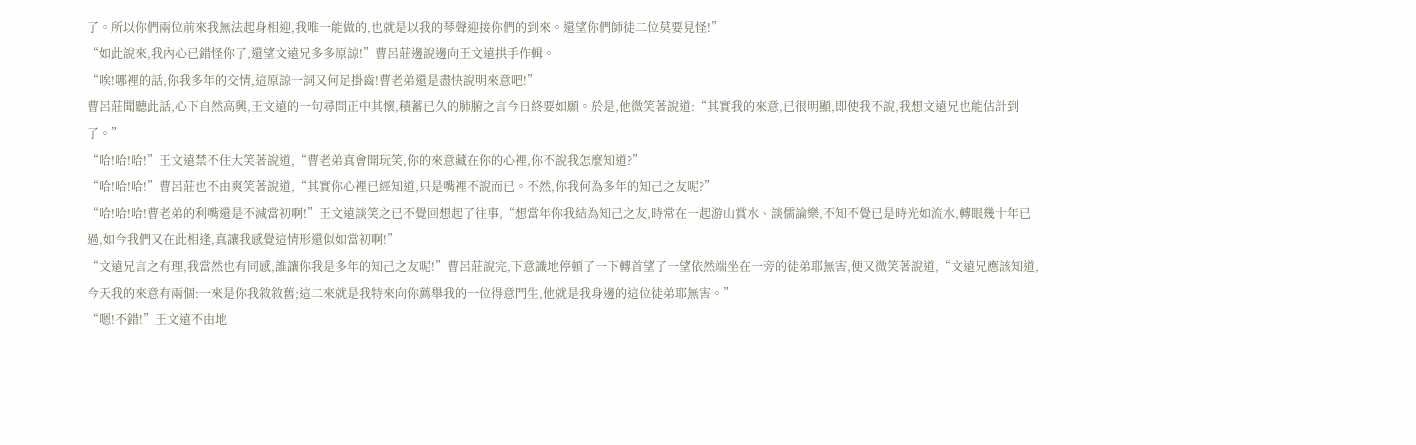了。所以你們兩位前來我無法起身相迎,我唯一能做的,也就是以我的琴聲迎接你們的到來。還望你們師徒二位莫要見怪!”
“如此說來,我內心已錯怪你了,還望文遠兄多多原諒!”曹呂莊邊說邊向王文遠拱手作輯。
“唉!哪裡的話,你我多年的交情,這原諒一詞又何足掛齒!曹老弟還是盡快說明來意吧!”
曹呂莊聞聽此話,心下自然高興,王文遠的一句尋問正中其懷,積蓄已久的肺腑之言今日終要如願。於是,他微笑著說道:“其實我的來意,已很明顯,即使我不說,我想文遠兄也能估計到了。”
“哈!哈!哈!”王文遠禁不住大笑著說道,“曹老弟真會開玩笑,你的來意藏在你的心裡,你不說我怎麼知道?”
“哈!哈!哈!”曹呂莊也不由爽笑著說道,“其實你心裡已經知道,只是嘴裡不說而已。不然,你我何為多年的知己之友呢?”
“哈!哈!哈!曹老弟的利嘴還是不減當初啊!”王文遠談笑之已不覺回想起了往事,“想當年你我結為知己之友,時常在一起游山賞水、談儒論樂,不知不覺已是時光如流水,轉眼幾十年已過,如今我們又在此相逢,真讓我感覺這情形還似如當初啊!”
“文遠兄言之有理,我當然也有同感,誰讓你我是多年的知己之友呢!”曹呂莊說完,下意識地停頓了一下轉首望了一望依然端坐在一旁的徒弟耶無害,便又微笑著說道,“文遠兄應該知道,今天我的來意有兩個:一來是你我敘敘舊;這二來就是我特來向你薦舉我的一位得意門生,他就是我身邊的這位徒弟耶無害。”
“嗯!不錯!”王文遠不由地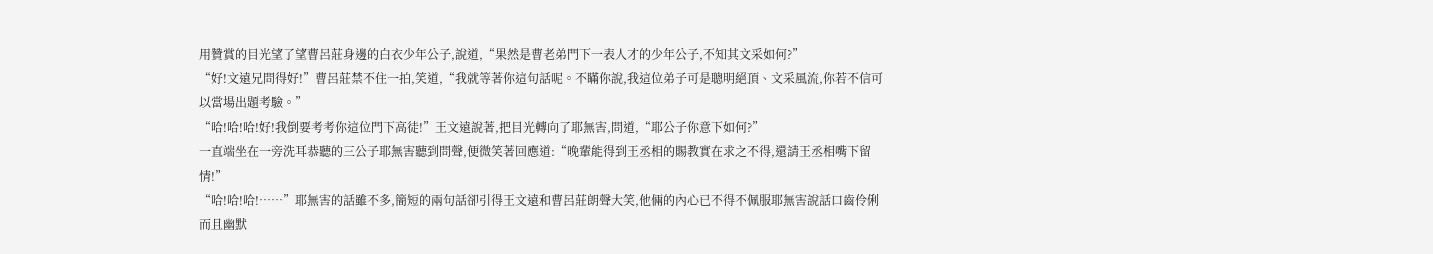用贊賞的目光望了望曹呂莊身邊的白衣少年公子,說道,“果然是曹老弟門下一表人才的少年公子,不知其文采如何?”
“好!文遠兄問得好!”曹呂莊禁不住一拍,笑道,“我就等著你這句話呢。不瞞你說,我這位弟子可是聰明絕頂、文采風流,你若不信可以當場出題考驗。”
“哈!哈!哈!好!我倒要考考你這位門下高徒!”王文遠說著,把目光轉向了耶無害,問道,“耶公子你意下如何?”
一直端坐在一旁洗耳恭聽的三公子耶無害聽到問聲,便微笑著回應道:“晚輩能得到王丞相的賜教實在求之不得,還請王丞相嘴下留情!”
“哈!哈!哈!……”耶無害的話雖不多,簡短的兩句話卻引得王文遠和曹呂莊朗聲大笑,他倆的內心已不得不佩服耶無害說話口齒伶俐而且幽默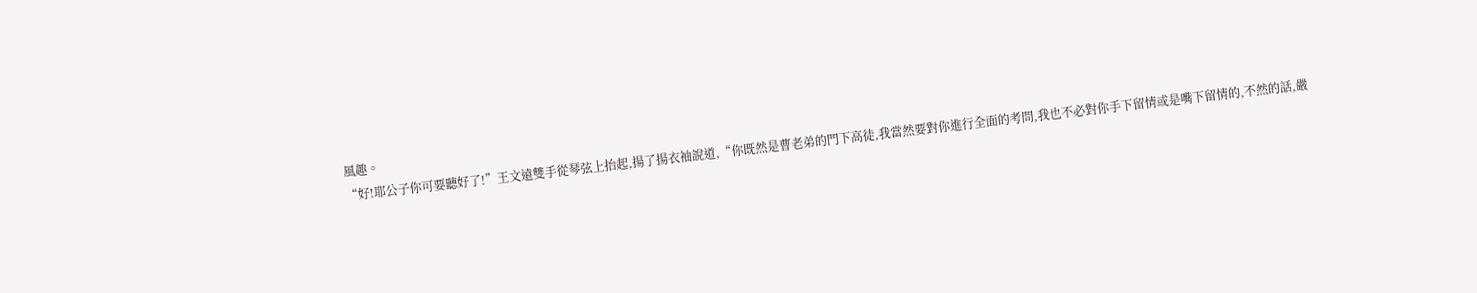風趣。
“好!耶公子你可要聽好了!”王文遠雙手從琴弦上抬起,揚了揚衣袖說道,“你既然是曹老弟的門下高徒,我當然要對你進行全面的考問,我也不必對你手下留情或是嘴下留情的,不然的話,嚴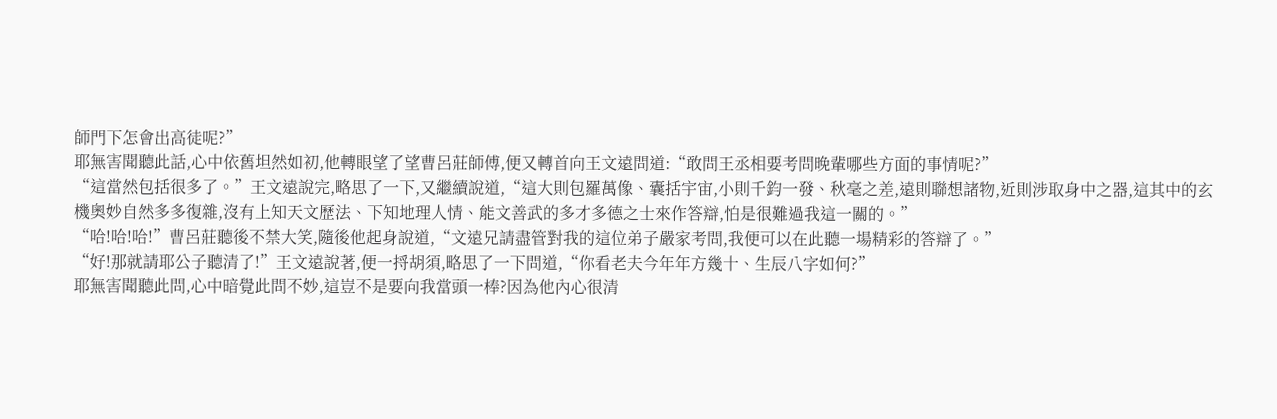師門下怎會出高徒呢?”
耶無害聞聽此話,心中依舊坦然如初,他轉眼望了望曹呂莊師傅,便又轉首向王文遠問道:“敢問王丞相要考問晚輩哪些方面的事情呢?”
“這當然包括很多了。”王文遠說完,略思了一下,又繼續說道,“這大則包羅萬像、囊括宇宙,小則千鈞一發、秋毫之差,遠則聯想諸物,近則涉取身中之器,這其中的玄機奧妙自然多多復雜,沒有上知天文歷法、下知地理人情、能文善武的多才多德之士來作答辯,怕是很難過我這一關的。”
“哈!哈!哈!”曹呂莊聽後不禁大笑,隨後他起身說道,“文遠兄請盡管對我的這位弟子嚴家考問,我便可以在此聽一場精彩的答辯了。”
“好!那就請耶公子聽清了!”王文遠說著,便一捋胡須,略思了一下問道,“你看老夫今年年方幾十、生辰八字如何?”
耶無害聞聽此問,心中暗覺此問不妙,這豈不是要向我當頭一棒?因為他內心很清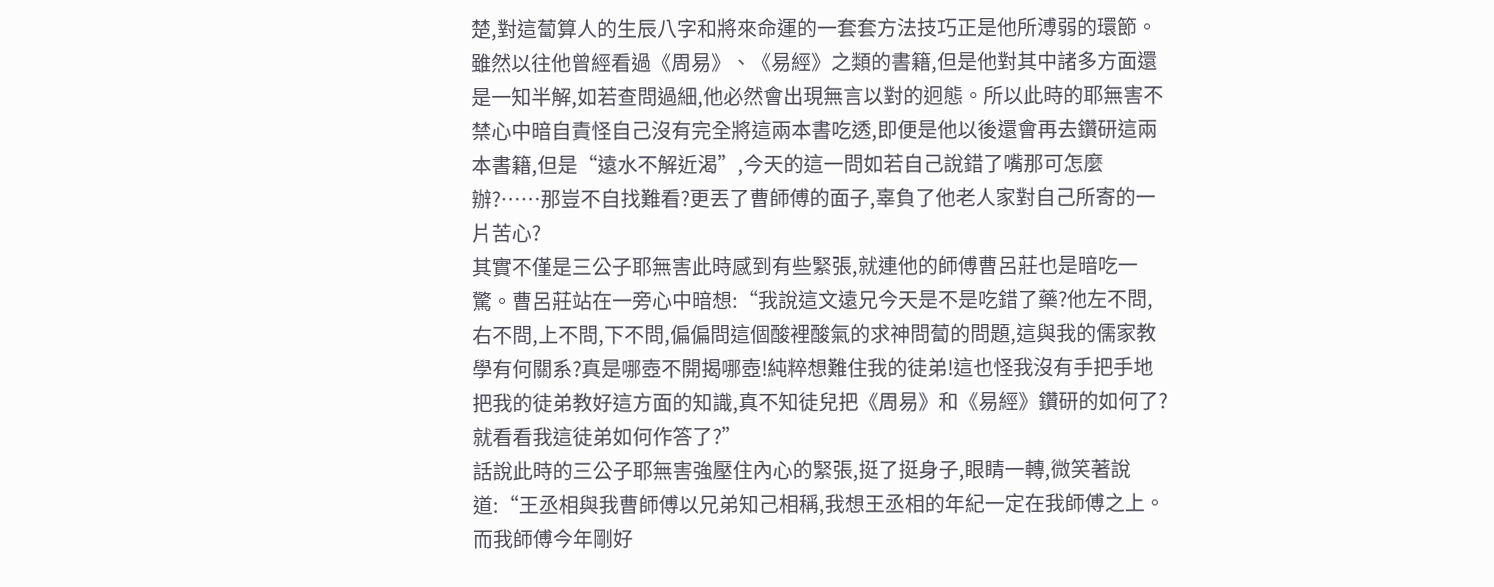楚,對這蔔算人的生辰八字和將來命運的一套套方法技巧正是他所溥弱的環節。雖然以往他曾經看過《周易》、《易經》之類的書籍,但是他對其中諸多方面還是一知半解,如若查問過細,他必然會出現無言以對的迥態。所以此時的耶無害不禁心中暗自責怪自己沒有完全將這兩本書吃透,即便是他以後還會再去鑽研這兩本書籍,但是“遠水不解近渴”,今天的這一問如若自己說錯了嘴那可怎麼辦?……那豈不自找難看?更丟了曹師傅的面子,辜負了他老人家對自己所寄的一片苦心?
其實不僅是三公子耶無害此時感到有些緊張,就連他的師傅曹呂莊也是暗吃一驚。曹呂莊站在一旁心中暗想:“我說這文遠兄今天是不是吃錯了藥?他左不問,右不問,上不問,下不問,偏偏問這個酸裡酸氣的求神問蔔的問題,這與我的儒家教學有何關系?真是哪壺不開揭哪壺!純粹想難住我的徒弟!這也怪我沒有手把手地把我的徒弟教好這方面的知識,真不知徒兒把《周易》和《易經》鑽研的如何了?就看看我這徒弟如何作答了?”
話說此時的三公子耶無害強壓住內心的緊張,挺了挺身子,眼睛一轉,微笑著說道:“王丞相與我曹師傅以兄弟知己相稱,我想王丞相的年紀一定在我師傅之上。而我師傅今年剛好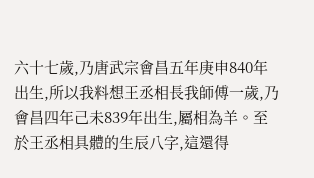六十七歲,乃唐武宗會昌五年庚申840年出生,所以我料想王丞相長我師傅一歲,乃會昌四年己未839年出生,屬相為羊。至於王丞相具體的生辰八字,這還得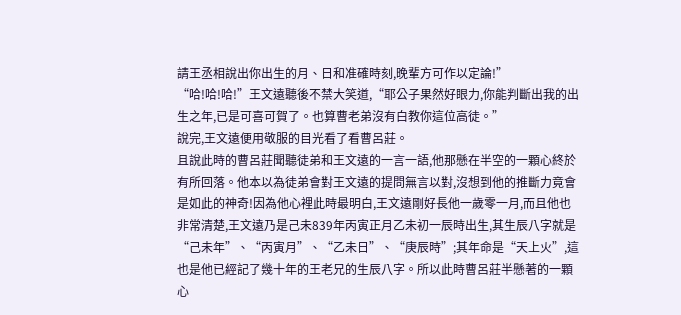請王丞相說出你出生的月、日和准確時刻,晚輩方可作以定論!”
“哈!哈!哈!”王文遠聽後不禁大笑道,“耶公子果然好眼力,你能判斷出我的出生之年,已是可喜可賀了。也算曹老弟沒有白教你這位高徒。”
說完,王文遠便用敬服的目光看了看曹呂莊。
且說此時的曹呂莊聞聽徒弟和王文遠的一言一語,他那懸在半空的一顆心終於有所回落。他本以為徒弟會對王文遠的提問無言以對,沒想到他的推斷力竟會是如此的神奇!因為他心裡此時最明白,王文遠剛好長他一歲零一月,而且他也非常清楚,王文遠乃是己未839年丙寅正月乙未初一辰時出生,其生辰八字就是“己未年”、“丙寅月”、“乙未日”、“庚辰時”;其年命是“天上火”,這也是他已經記了幾十年的王老兄的生辰八字。所以此時曹呂莊半懸著的一顆心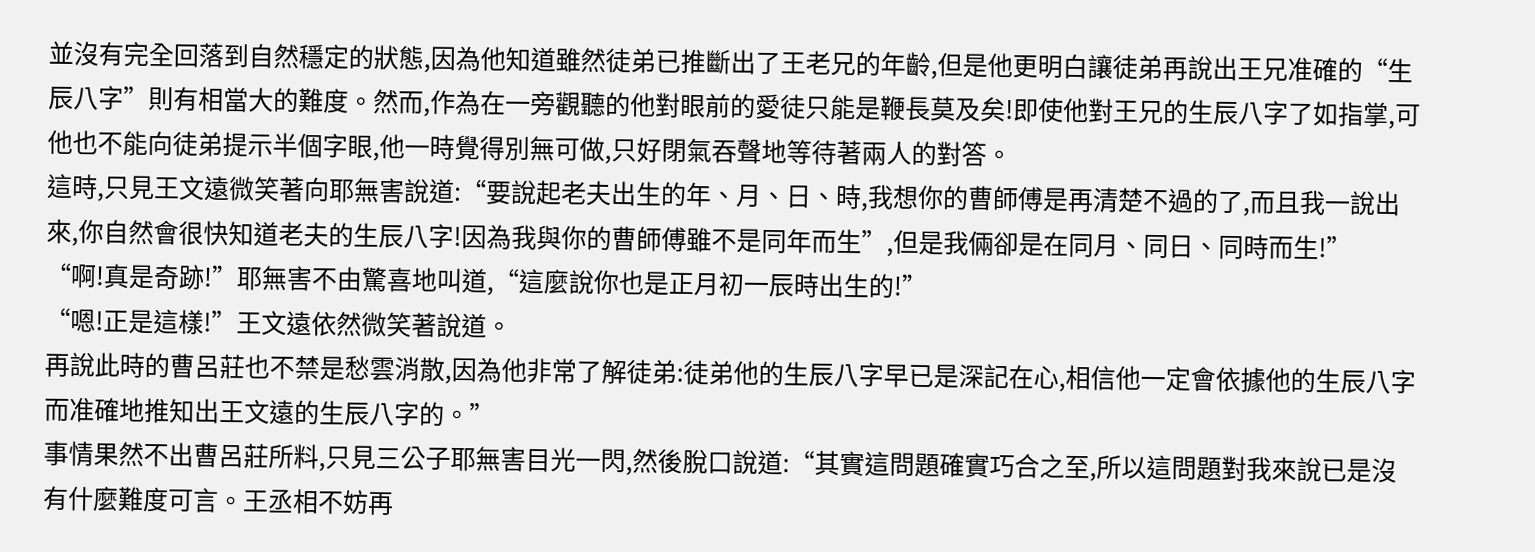並沒有完全回落到自然穩定的狀態,因為他知道雖然徒弟已推斷出了王老兄的年齡,但是他更明白讓徒弟再說出王兄准確的“生辰八字”則有相當大的難度。然而,作為在一旁觀聽的他對眼前的愛徒只能是鞭長莫及矣!即使他對王兄的生辰八字了如指掌,可他也不能向徒弟提示半個字眼,他一時覺得別無可做,只好閉氣吞聲地等待著兩人的對答。
這時,只見王文遠微笑著向耶無害說道:“要說起老夫出生的年、月、日、時,我想你的曹師傅是再清楚不過的了,而且我一說出來,你自然會很快知道老夫的生辰八字!因為我與你的曹師傅雖不是同年而生”,但是我倆卻是在同月、同日、同時而生!”
“啊!真是奇跡!”耶無害不由驚喜地叫道,“這麼說你也是正月初一辰時出生的!”
“嗯!正是這樣!”王文遠依然微笑著說道。
再說此時的曹呂莊也不禁是愁雲消散,因為他非常了解徒弟:徒弟他的生辰八字早已是深記在心,相信他一定會依據他的生辰八字而准確地推知出王文遠的生辰八字的。”
事情果然不出曹呂莊所料,只見三公子耶無害目光一閃,然後脫口說道:“其實這問題確實巧合之至,所以這問題對我來說已是沒有什麼難度可言。王丞相不妨再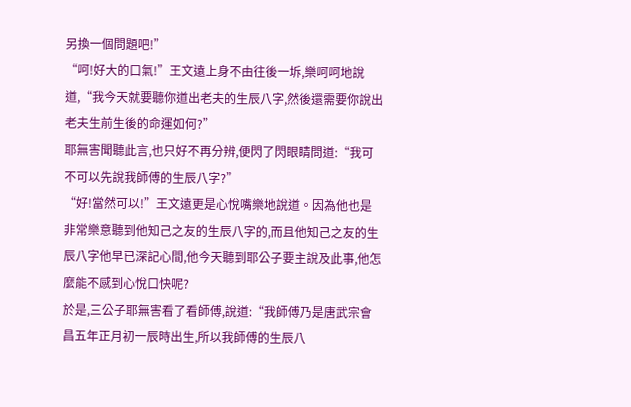另換一個問題吧!”
“呵!好大的口氣!”王文遠上身不由往後一坼,樂呵呵地說道,“我今天就要聽你道出老夫的生辰八字,然後還需要你說出老夫生前生後的命運如何?”
耶無害聞聽此言,也只好不再分辨,便閃了閃眼睛問道:“我可不可以先說我師傅的生辰八字?”
“好!當然可以!”王文遠更是心悅嘴樂地說道。因為他也是非常樂意聽到他知己之友的生辰八字的,而且他知己之友的生辰八字他早已深記心間,他今天聽到耶公子要主說及此事,他怎麼能不感到心悅口快呢?
於是,三公子耶無害看了看師傅,說道:“我師傅乃是唐武宗會昌五年正月初一辰時出生,所以我師傅的生辰八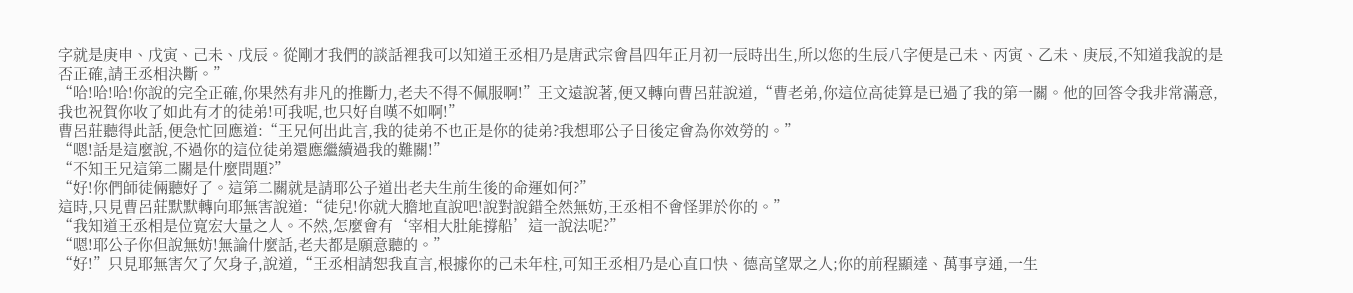字就是庚申、戊寅、己未、戊辰。從剛才我們的談話裡我可以知道王丞相乃是唐武宗會昌四年正月初一辰時出生,所以您的生辰八字便是己未、丙寅、乙未、庚辰,不知道我說的是否正確,請王丞相決斷。”
“哈!哈!哈!你說的完全正確,你果然有非凡的推斷力,老夫不得不佩服啊!”王文遠說著,便又轉向曹呂莊說道,“曹老弟,你這位高徒算是已過了我的第一關。他的回答令我非常滿意,我也祝賀你收了如此有才的徒弟!可我呢,也只好自嘆不如啊!”
曹呂莊聽得此話,便急忙回應道:“王兄何出此言,我的徒弟不也正是你的徒弟?我想耶公子日後定會為你效勞的。”
“嗯!話是這麼說,不過你的這位徒弟還應繼續過我的難關!”
“不知王兄這第二關是什麼問題?”
“好!你們師徒倆聽好了。這第二關就是請耶公子道出老夫生前生後的命運如何?”
這時,只見曹呂莊默默轉向耶無害說道:“徒兒!你就大膽地直說吧!說對說錯全然無妨,王丞相不會怪罪於你的。”
“我知道王丞相是位寬宏大量之人。不然,怎麼會有‘宰相大肚能撐船’這一說法呢?”
“嗯!耶公子你但說無妨!無論什麼話,老夫都是願意聽的。”
“好!”只見耶無害欠了欠身子,說道,“王丞相請恕我直言,根據你的己未年柱,可知王丞相乃是心直口快、德高望眾之人;你的前程顯達、萬事亨通,一生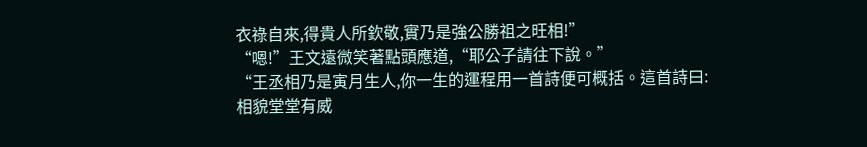衣祿自來,得貴人所欽敬,實乃是強公勝祖之旺相!”
“嗯!”王文遠微笑著點頭應道,“耶公子請往下說。”
“王丞相乃是寅月生人,你一生的運程用一首詩便可概括。這首詩曰:相貌堂堂有威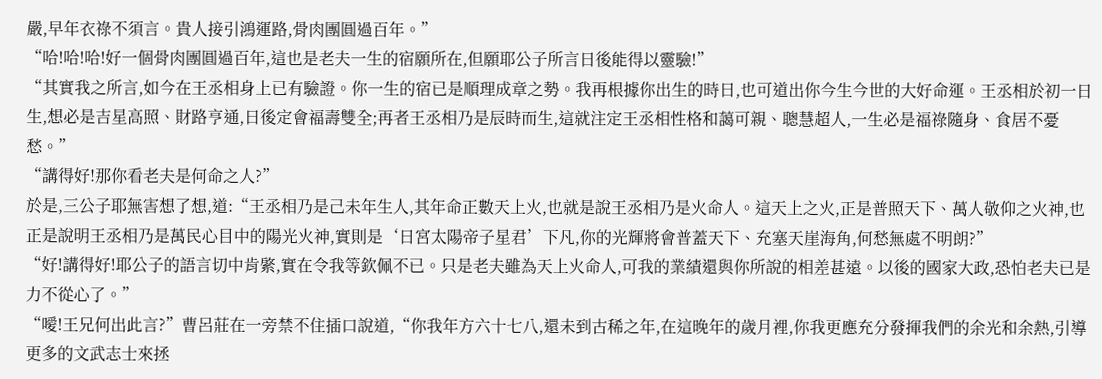嚴,早年衣祿不須言。貴人接引鴻運路,骨肉團圓過百年。”
“哈!哈!哈!好一個骨肉團圓過百年,這也是老夫一生的宿願所在,但願耶公子所言日後能得以靈驗!”
“其實我之所言,如今在王丞相身上已有驗證。你一生的宿已是順理成章之勢。我再根據你出生的時日,也可道出你今生今世的大好命運。王丞相於初一日生,想必是吉星高照、財路亨通,日後定會福壽雙全;再者王丞相乃是辰時而生,這就注定王丞相性格和藹可親、聰慧超人,一生必是福祿隨身、食居不憂愁。”
“講得好!那你看老夫是何命之人?”
於是,三公子耶無害想了想,道:“王丞相乃是己未年生人,其年命正數天上火,也就是說王丞相乃是火命人。這天上之火,正是普照天下、萬人敬仰之火神,也正是說明王丞相乃是萬民心目中的陽光火神,實則是‘日宮太陽帝子星君’下凡,你的光輝將會普蓋天下、充塞天崖海角,何愁無處不明朗?”
“好!講得好!耶公子的語言切中肯綮,實在令我等欽佩不已。只是老夫雖為天上火命人,可我的業績還與你所說的相差甚遠。以後的國家大政,恐怕老夫已是力不從心了。”
“噯!王兄何出此言?”曹呂莊在一旁禁不住插口說道,“你我年方六十七八,還未到古稀之年,在這晚年的歲月裡,你我更應充分發揮我們的余光和余熱,引導更多的文武志士來拯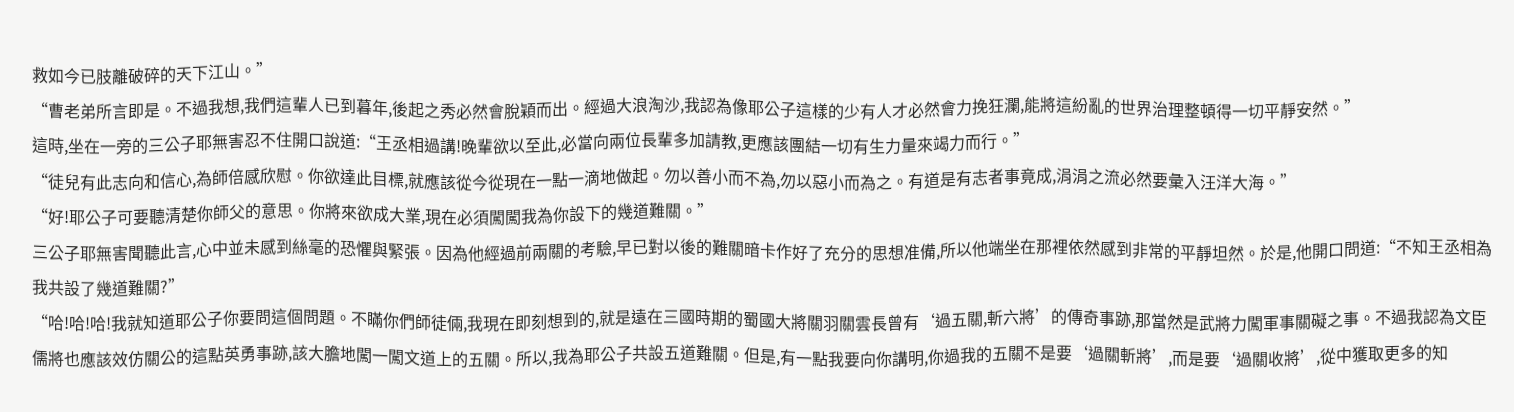救如今已肢離破碎的天下江山。”
“曹老弟所言即是。不過我想,我們這輩人已到暮年,後起之秀必然會脫穎而出。經過大浪淘沙,我認為像耶公子這樣的少有人才必然會力挽狂瀾,能將這紛亂的世界治理整頓得一切平靜安然。”
這時,坐在一旁的三公子耶無害忍不住開口說道:“王丞相過講!晚輩欲以至此,必當向兩位長輩多加請教,更應該團結一切有生力量來竭力而行。”
“徒兒有此志向和信心,為師倍感欣慰。你欲達此目標,就應該從今從現在一點一滴地做起。勿以善小而不為,勿以惡小而為之。有道是有志者事竟成,涓涓之流必然要彙入汪洋大海。”
“好!耶公子可要聽清楚你師父的意思。你將來欲成大業,現在必須闖闖我為你設下的幾道難關。”
三公子耶無害聞聽此言,心中並未感到絲毫的恐懼與緊張。因為他經過前兩關的考驗,早已對以後的難關暗卡作好了充分的思想准備,所以他端坐在那裡依然感到非常的平靜坦然。於是,他開口問道:“不知王丞相為我共設了幾道難關?”
“哈!哈!哈!我就知道耶公子你要問這個問題。不瞞你們師徒倆,我現在即刻想到的,就是遠在三國時期的蜀國大將關羽關雲長曾有‘過五關,斬六將’的傳奇事跡,那當然是武將力闖軍事關礙之事。不過我認為文臣儒將也應該效仿關公的這點英勇事跡,該大膽地闖一闖文道上的五關。所以,我為耶公子共設五道難關。但是,有一點我要向你講明,你過我的五關不是要‘過關斬將’,而是要‘過關收將’,從中獲取更多的知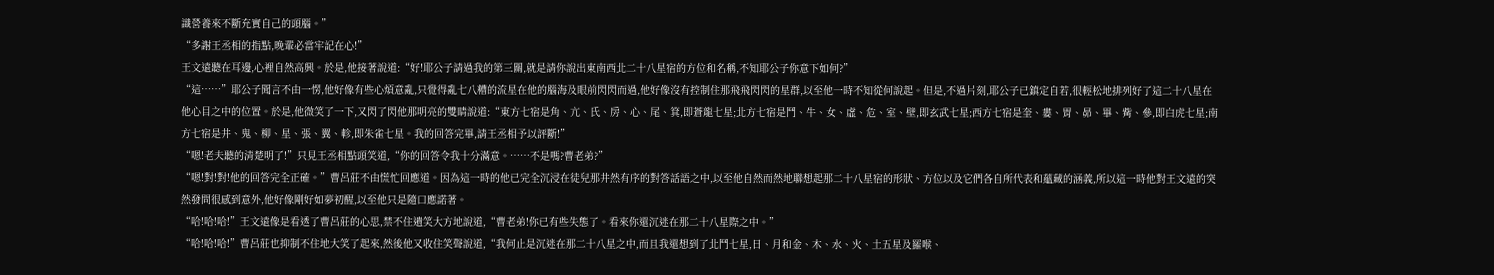識營養來不斷充實自己的頭腦。”
“多謝王丞相的指點,晚輩必當牢記在心!”
王文遠聽在耳邊,心裡自然高興。於是,他接著說道:“好!耶公子請過我的第三關,就是請你說出東南西北二十八星宿的方位和名稱,不知耶公子你意下如何?”
“這……”耶公子聞言不由一愣,他好像有些心煩意亂,只覺得亂七八糟的流星在他的腦海及眼前閃閃而過,他好像沒有控制住那飛飛閃閃的星群,以至他一時不知從何說起。但是,不過片刻,耶公子已鎮定自若,很輕松地排列好了這二十八星在他心目之中的位置。於是,他微笑了一下,又閃了閃他那明亮的雙睛說道:“東方七宿是角、亢、氏、房、心、尾、箕,即蒼龍七星;北方七宿是鬥、牛、女、虛、危、室、壁,即玄武七星;西方七宿是奎、婁、胃、昴、畢、觜、參,即白虎七星;南方七宿是井、鬼、柳、星、張、翼、軫,即朱雀七星。我的回答完畢,請王丞相予以評斷!”
“嗯!老夫聽的清楚明了!”只見王丞相點頭笑道,“你的回答令我十分滿意。……不是嗎?曹老弟?”
“嗯!對!對!他的回答完全正確。”曹呂莊不由慌忙回應道。因為這一時的他已完全沉浸在徒兒那井然有序的對答話語之中,以至他自然而然地聯想起那二十八星宿的形狀、方位以及它們各自所代表和蘊藏的涵義,所以這一時他對王文遠的突然發問很感到意外,他好像剛好如夢初醒,以至他只是隨口應諾著。
“哈!哈!哈!”王文遠像是看透了曹呂莊的心思,禁不住遺笑大方地說道,“曹老弟!你已有些失態了。看來你還沉迷在那二十八星際之中。”
“哈!哈!哈!”曹呂莊也抑制不住地大笑了起來,然後他又收住笑聲說道,“我何止是沉迷在那二十八星之中,而且我還想到了北鬥七星,日、月和金、木、水、火、土五星及羅喉、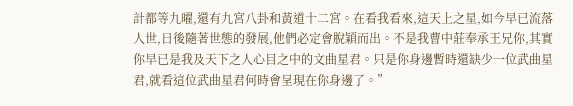計都等九曜,還有九宮八卦和黃道十二宮。在看我看來,這天上之星,如今早已流落人世,日後隨著世態的發展,他們必定會脫穎而出。不是我曹中莊奉承王兄你,其實你早已是我及天下之人心目之中的文曲星君。只是你身邊暫時還缺少一位武曲星君,就看這位武曲星君何時會呈現在你身邊了。”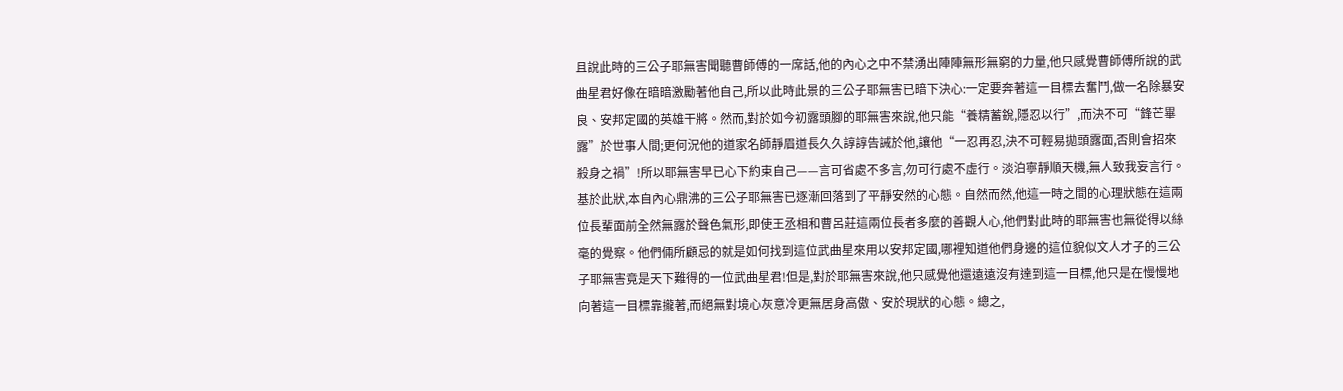且說此時的三公子耶無害聞聽曹師傅的一席話,他的內心之中不禁湧出陣陣無形無窮的力量,他只感覺曹師傅所說的武曲星君好像在暗暗激勵著他自己,所以此時此景的三公子耶無害已暗下決心:一定要奔著這一目標去奮鬥,做一名除暴安良、安邦定國的英雄干將。然而,對於如今初露頭腳的耶無害來說,他只能“養精蓄銳,隱忍以行”,而決不可“鋒芒畢露”於世事人間;更何況他的道家名師靜眉道長久久諄諄告誡於他,讓他“一忍再忍,決不可輕易拋頭露面,否則會招來殺身之禍”!所以耶無害早已心下約束自己——言可省處不多言,勿可行處不虛行。淡泊寧靜順天機,無人致我妄言行。
基於此狀,本自內心鼎沸的三公子耶無害已逐漸回落到了平靜安然的心態。自然而然,他這一時之間的心理狀態在這兩位長輩面前全然無露於聲色氣形,即使王丞相和曹呂莊這兩位長者多麼的善觀人心,他們對此時的耶無害也無從得以絲毫的覺察。他們倆所顧忌的就是如何找到這位武曲星來用以安邦定國,哪裡知道他們身邊的這位貌似文人才子的三公子耶無害竟是天下難得的一位武曲星君!但是,對於耶無害來說,他只感覺他還遠遠沒有達到這一目標,他只是在慢慢地向著這一目標靠攏著,而絕無對境心灰意冷更無居身高傲、安於現狀的心態。總之,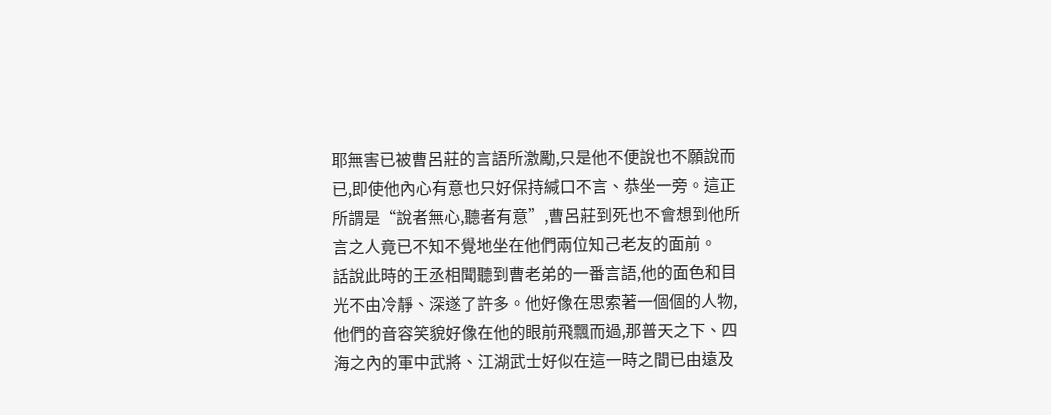耶無害已被曹呂莊的言語所激勵,只是他不便說也不願說而已,即使他內心有意也只好保持緘口不言、恭坐一旁。這正所謂是“說者無心,聽者有意”,曹呂莊到死也不會想到他所言之人竟已不知不覺地坐在他們兩位知己老友的面前。
話說此時的王丞相聞聽到曹老弟的一番言語,他的面色和目光不由冷靜、深遂了許多。他好像在思索著一個個的人物,他們的音容笑貌好像在他的眼前飛飄而過,那普天之下、四海之內的軍中武將、江湖武士好似在這一時之間已由遠及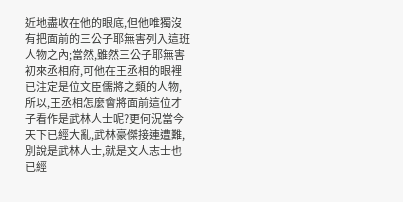近地盡收在他的眼底,但他唯獨沒有把面前的三公子耶無害列入這班人物之內;當然,雖然三公子耶無害初來丞相府,可他在王丞相的眼裡已注定是位文臣儒將之類的人物,所以,王丞相怎麼會將面前這位才子看作是武林人士呢?更何況當今天下已經大亂,武林豪傑接連遭難,別說是武林人士,就是文人志士也已經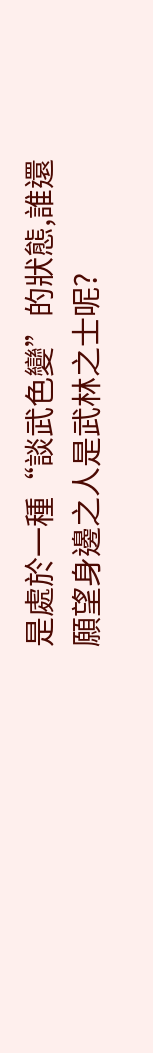是處於一種“談武色變”的狀態,誰還願望身邊之人是武林之士呢?